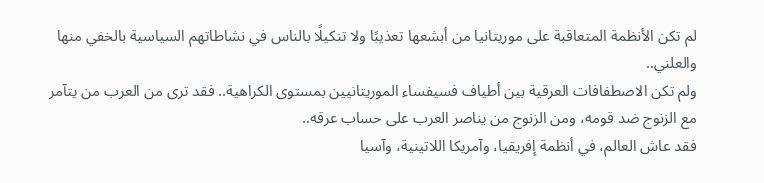لم تكن الأنظمة المتعاقبة على موريتانيا من أبشعها تعذيبًا ولا تنكيلًا بالناس في نشاطاتهم السياسية بالخفي منها والعلني..
ولم تكن الاصطفافات العرقية بين أطياف فسيفساء الموريتانيين بمستوى الكراهية.. فقد ترى من العرب من يتآمر مع الزنوج ضد قومه، ومن الزنوج من يناصر العرب على حساب عرقه..
فقد عاش العالم، في أنظمة إفريقيا، وآمريكا اللاتينية، وآسيا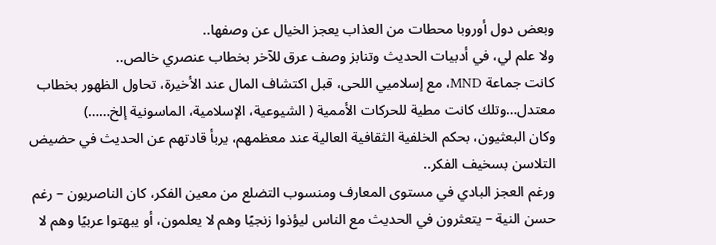وبعض دول أوروبا محطات من العذاب يعجز الخيال عن وصفها..
ولا علم لي، في أدبيات الحديث وتنابز وصف عرق للآخر بخطاب عنصري خالص..
كانت جماعة MND، مع إسلاميي اللحى، قبل اكتشاف المال عند الأخيرة، تحاول الظهور بخطاب معتدل…وتلك كانت مطية للحركات الأممية ( الشيوعية، الإسلامية، الماسونية إلخ……)
وكان البعثيون، بحكم الخلفية الثقافية العالية عند معظمهم، يربأ قادتهم عن الحديث في حضيض التلاسن بسخيف الفكر..
ورغم العجز البادي في مستوى المعارف ومنسوب التضلع من معين الفكر، كان الناصريون – رغم حسن النية – يتعثرون في الحديث مع الناس ليؤذوا زنجيًا وهم لا يعلمون، أو يبهتوا عربيًا وهم لا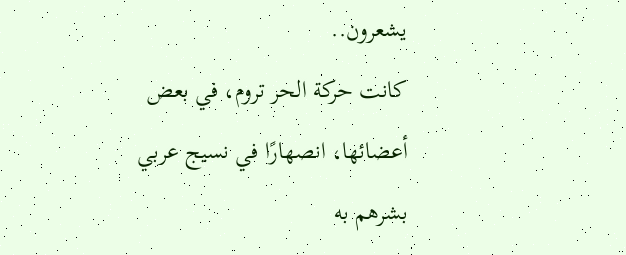يشعرون..
كانت حركة الحر تروم، في بعض أعضائها، انصهارًا في نسيج عربي بشرهم به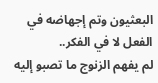البعثيون وتم إجهاضه في الفعل لا في الفكر..
لم يفهم الزنوج ما تصبو إليه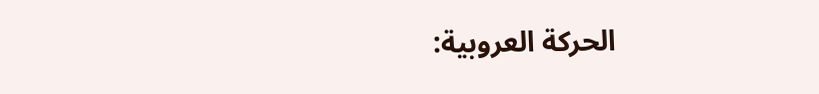الحركة العروبية: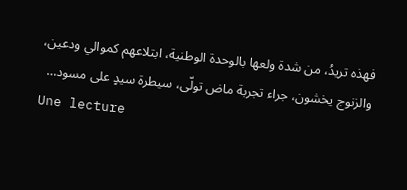فهذه تريدُ، من شدة ولعها بالوحدة الوطنية، ابتلاعهم كموالي ودعين، والزنوج يخشون، جراء تجربة ماض تولّى، سيطرة سيدٍ على مسود…
Une lecture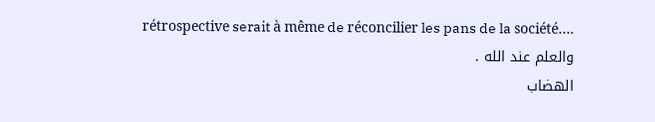rétrospective serait à même de réconcilier les pans de la société….
والعلم عند الله .
الهضاب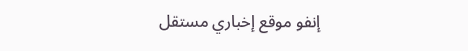إنفو موقع إخباري مستقل